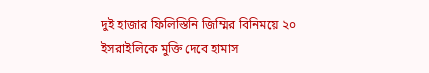দুই হাজার ফিলিস্তিনি জিম্মির বিনিময়ে ২০ ইসরাইলিকে মুক্তি দেবে হামাস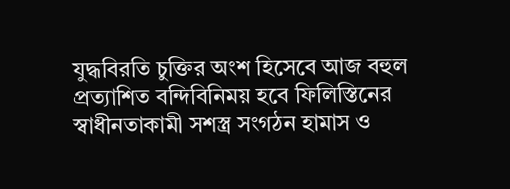যুদ্ধবিরতি চুক্তির অংশ হিসেবে আজ বহুল প্রত্যাশিত বন্দিবিনিময় হবে ফিলিস্তিনের স্বাধীনতাকামী সশস্ত্র সংগঠন হামাস ও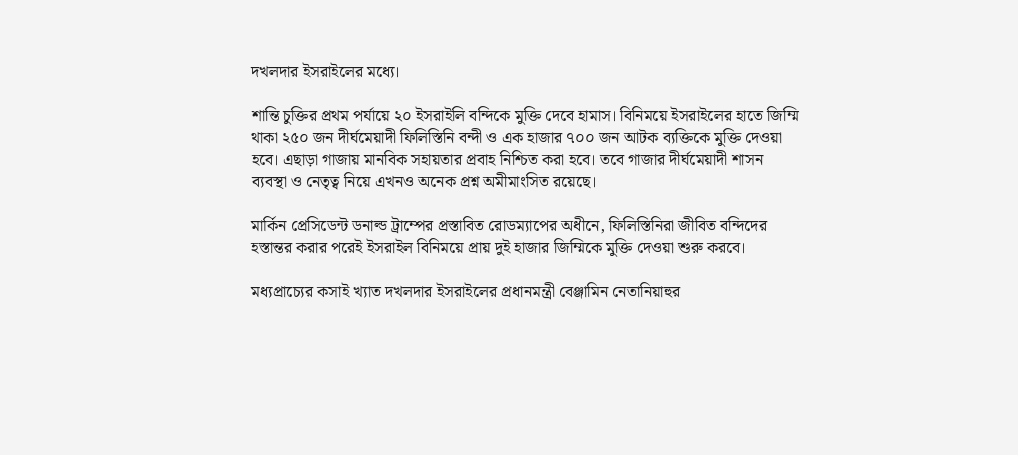দখলদার ইসরাইলের মধ্যে।

শান্তি চুক্তির প্রথম পর্যায়ে ২০ ইসরাইলি বন্দিকে মুক্তি দেবে হামাস। বিনিময়ে ইসরাইলের হাতে জিম্মি থাকা ২৫০ জন দীর্ঘমেয়াদী ফিলিস্তিনি বন্দী ও এক হাজার ৭০০ জন আটক ব্যক্তিকে মুক্তি দেওয়া হবে। এছাড়া গাজায় মানবিক সহায়তার প্রবাহ নিশ্চিত করা হবে। তবে গাজার দীর্ঘমেয়াদী শাসন ব্যবস্থা ও নেতৃত্ব নিয়ে এখনও অনেক প্রশ্ন অমীমাংসিত রয়েছে।

মার্কিন প্রেসিডেন্ট ডনাল্ড ট্রাম্পের প্রস্তাবিত রোডম্যাপের অধীনে, ফিলিস্তিনিরা জীবিত বন্দিদের হস্তান্তর করার পরেই ইসরাইল বিনিময়ে প্রায় দুই হাজার জিম্মিকে মুক্তি দেওয়া শুরু করবে।

মধ্যপ্রাচ্যের কসাই খ্যাত দখলদার ইসরাইলের প্রধানমন্ত্রী বেঞ্জামিন নেতানিয়াহুর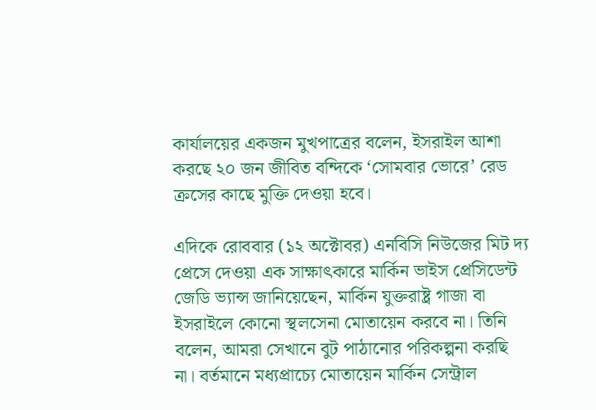কার্যালয়ের একজন মুখপাত্রের বলেন, ইসরাইল আশা করছে ২০ জন জীবিত বন্দিকে ‘সোমবার ভোরে’ রেড ক্রসের কাছে মুক্তি দেওয়া হবে।

এদিকে রোববার (১২ অক্টোবর) এনবিসি নিউজের মিট দ্য প্রেসে দেওয়া এক সাক্ষাৎকারে মার্কিন ভাইস প্রেসিডেন্ট জেডি ভ্যান্স জানিয়েছেন, মার্কিন যুক্তরাষ্ট্র গাজা বা ইসরাইলে কোনো স্থলসেনা মোতায়েন করবে না। তিনি বলেন, আমরা সেখানে বুট পাঠানোর পরিকল্পনা করছি না। বর্তমানে মধ্যপ্রাচ্যে মোতায়েন মার্কিন সেন্ট্রাল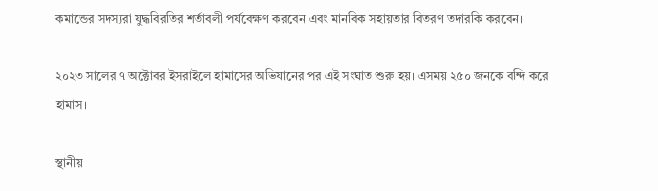কমান্ডের সদস্যরা যুদ্ধবিরতির শর্তাবলী পর্যবেক্ষণ করবেন এবং মানবিক সহায়তার বিতরণ তদারকি করবেন।

২০২৩ সালের ৭ অক্টোবর ইসরাইলে হামাসের অভিযানের পর এই সংঘাত শুরু হয়। এসময় ২৫০ জনকে বন্দি করে হামাস।

স্থানীয়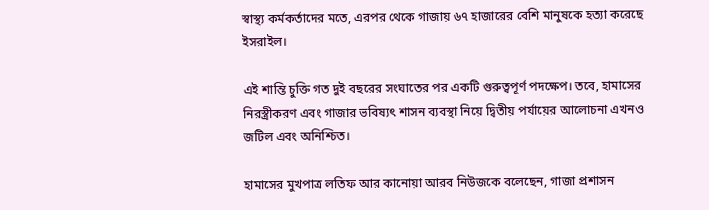স্বাস্থ্য কর্মকর্তাদের মতে, এরপর থেকে গাজায় ৬৭ হাজারের বেশি মানুষকে হত্যা করেছে ইসরাইল।

এই শান্তি চুক্তি গত দুই বছরের সংঘাতের পর একটি গুরুত্বপূর্ণ পদক্ষেপ। তবে, হামাসের নিরস্ত্রীকরণ এবং গাজার ভবিষ্যৎ শাসন ব্যবস্থা নিয়ে দ্বিতীয় পর্যায়ের আলোচনা এখনও জটিল এবং অনিশ্চিত।

হামাসের মুখপাত্র লতিফ আর কানোয়া আরব নিউজকে বলেছেন, গাজা প্রশাসন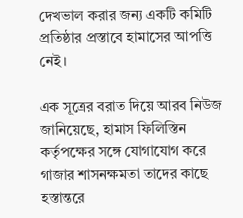দেখভাল করার জন্য একটি কমিটি প্রতিষ্ঠার প্রস্তাবে হামাসের আপত্তি নেই।

এক সূত্রের বরাত দিয়ে আরব নিউজ জানিয়েছে, হামাস ফিলিস্তিন কর্তৃপক্ষের সঙ্গে যোগাযোগ করে গাজার শাসনক্ষমতা তাদের কাছে হস্তান্তরে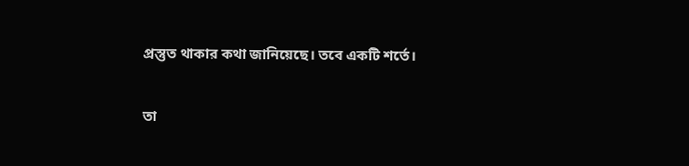প্রস্তুত থাকার কথা জানিয়েছে। তবে একটি শর্তে।

তা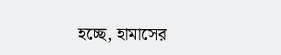হচ্ছে, হামাসের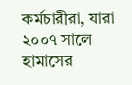কর্মচারীরা, যারা ২০০৭ সালে হামাসের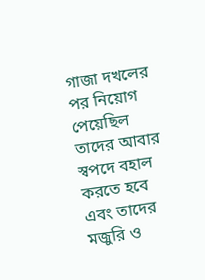গাজা দখলের পর নিয়োগ পেয়েছিল তাদের আবার স্বপদে বহাল করতে হবে এবং তাদের মজুরি ও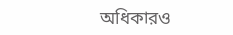অধিকারও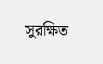সুরক্ষিত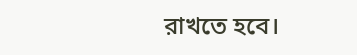রাখতে হবে।